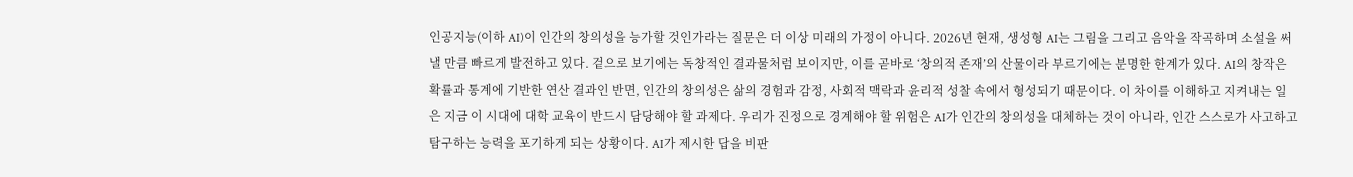인공지능(이하 AI)이 인간의 창의성을 능가할 것인가라는 질문은 더 이상 미래의 가정이 아니다. 2026년 현재, 생성형 AI는 그림을 그리고 음악을 작곡하며 소설을 써낼 만큼 빠르게 발전하고 있다. 겉으로 보기에는 독창적인 결과물처럼 보이지만, 이를 곧바로 ‘창의적 존재’의 산물이라 부르기에는 분명한 한계가 있다. AI의 창작은 확률과 통계에 기반한 연산 결과인 반면, 인간의 창의성은 삶의 경험과 감정, 사회적 맥락과 윤리적 성찰 속에서 형성되기 때문이다. 이 차이를 이해하고 지켜내는 일은 지금 이 시대에 대학 교육이 반드시 담당해야 할 과제다. 우리가 진정으로 경계해야 할 위험은 AI가 인간의 창의성을 대체하는 것이 아니라, 인간 스스로가 사고하고 탐구하는 능력을 포기하게 되는 상황이다. AI가 제시한 답을 비판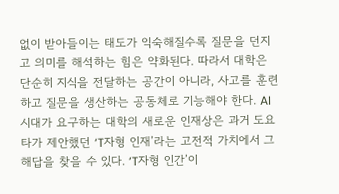없이 받아들이는 태도가 익숙해질수록 질문을 던지고 의미를 해석하는 힘은 약화된다. 따라서 대학은 단순히 지식을 전달하는 공간이 아니라, 사고를 훈련하고 질문을 생산하는 공동체로 기능해야 한다. AI 시대가 요구하는 대학의 새로운 인재상은 과거 도요타가 제안했던 ‘T자형 인재’라는 고전적 가치에서 그 해답을 찾을 수 있다. ‘T자형 인간’이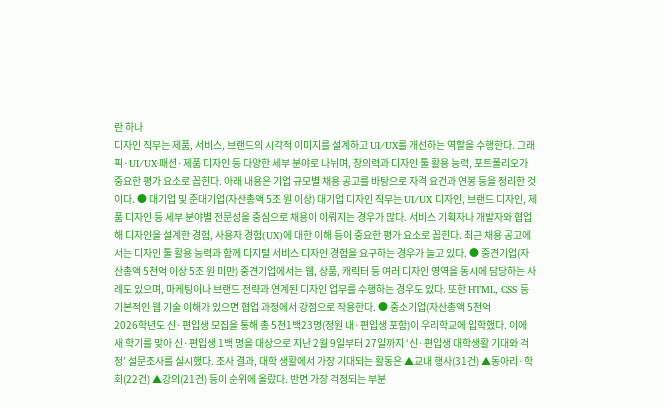란 하나
디자인 직무는 제품, 서비스, 브랜드의 시각적 이미지를 설계하고 UI/UX를 개선하는 역할을 수행한다. 그래픽·UI/UX·패션·제품 디자인 등 다양한 세부 분야로 나뉘며, 창의력과 디자인 툴 활용 능력, 포트폴리오가 중요한 평가 요소로 꼽힌다. 아래 내용은 기업 규모별 채용 공고를 바탕으로 자격 요건과 연봉 등을 정리한 것이다. ● 대기업 및 준대기업(자산총액 5조 원 이상) 대기업 디자인 직무는 UI/UX 디자인, 브랜드 디자인, 제품 디자인 등 세부 분야별 전문성을 중심으로 채용이 이뤄지는 경우가 많다. 서비스 기획자나 개발자와 협업해 디자인을 설계한 경험, 사용자 경험(UX)에 대한 이해 등이 중요한 평가 요소로 꼽힌다. 최근 채용 공고에서는 디자인 툴 활용 능력과 함께 디지털 서비스 디자인 경험을 요구하는 경우가 늘고 있다. ● 중견기업(자산총액 5천억 이상 5조 원 미만) 중견기업에서는 웹, 상품, 캐릭터 등 여러 디자인 영역을 동시에 담당하는 사례도 있으며, 마케팅이나 브랜드 전략과 연계된 디자인 업무를 수행하는 경우도 있다. 또한 HTML, CSS 등 기본적인 웹 기술 이해가 있으면 협업 과정에서 강점으로 작용한다. ● 중소기업(자산총액 5천억
2026학년도 신·편입생 모집을 통해 총 5천1백23명(정원 내·편입생 포함)이 우리학교에 입학했다. 이에 새 학기를 맞아 신·편입생 1백 명을 대상으로 지난 2월 9일부터 27일까지 ‘신·편입생 대학생활 기대와 걱정’ 설문조사를 실시했다. 조사 결과, 대학 생활에서 가장 기대되는 활동은 ▲교내 행사(31건) ▲동아리·학회(22건) ▲강의(21건) 등이 순위에 올랐다. 반면 가장 걱정되는 부분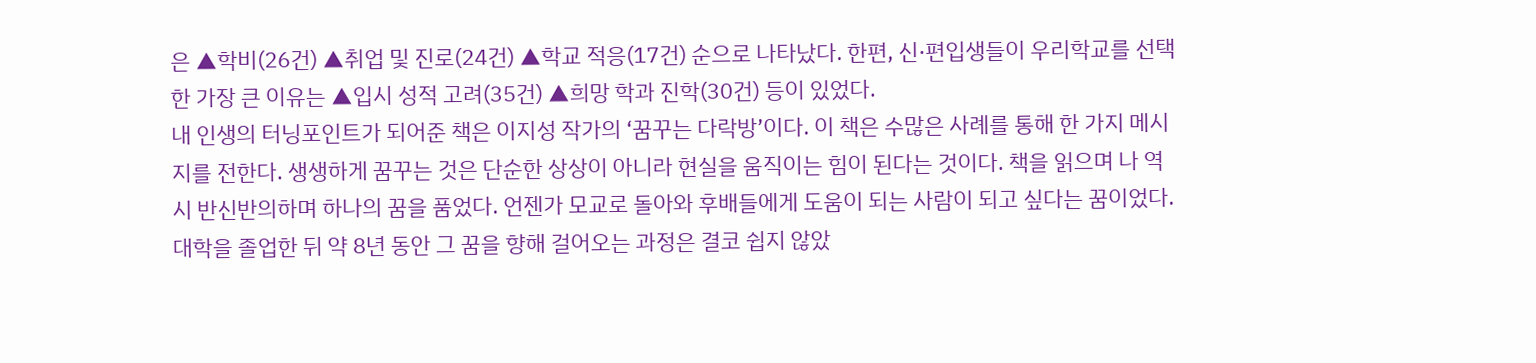은 ▲학비(26건) ▲취업 및 진로(24건) ▲학교 적응(17건) 순으로 나타났다. 한편, 신·편입생들이 우리학교를 선택한 가장 큰 이유는 ▲입시 성적 고려(35건) ▲희망 학과 진학(30건) 등이 있었다.
내 인생의 터닝포인트가 되어준 책은 이지성 작가의 ‘꿈꾸는 다락방’이다. 이 책은 수많은 사례를 통해 한 가지 메시지를 전한다. 생생하게 꿈꾸는 것은 단순한 상상이 아니라 현실을 움직이는 힘이 된다는 것이다. 책을 읽으며 나 역시 반신반의하며 하나의 꿈을 품었다. 언젠가 모교로 돌아와 후배들에게 도움이 되는 사람이 되고 싶다는 꿈이었다. 대학을 졸업한 뒤 약 8년 동안 그 꿈을 향해 걸어오는 과정은 결코 쉽지 않았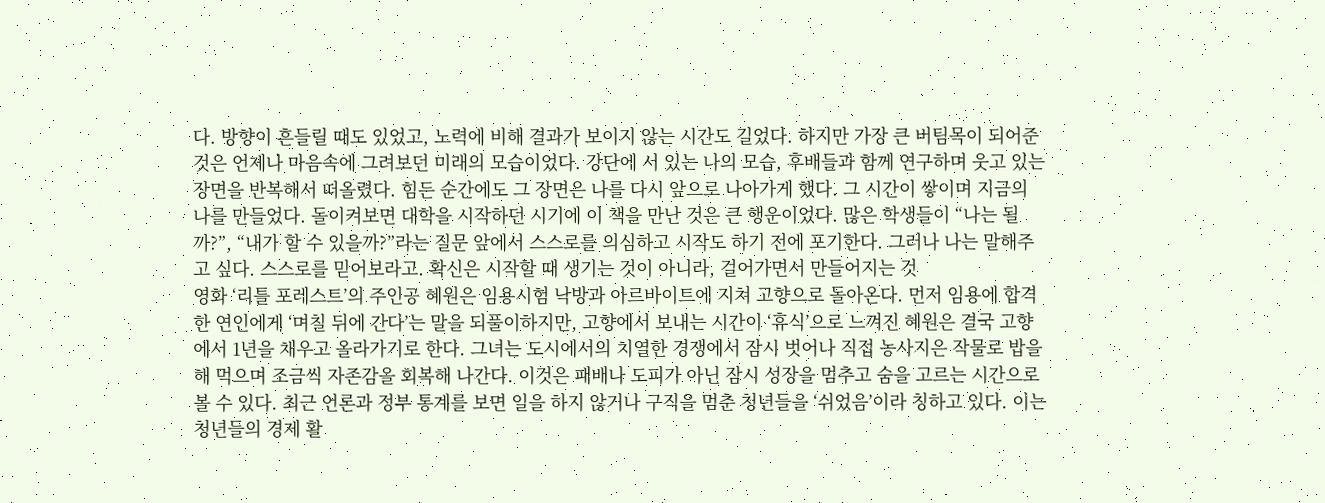다. 방향이 흔들릴 때도 있었고, 노력에 비해 결과가 보이지 않는 시간도 길었다. 하지만 가장 큰 버팀목이 되어준 것은 언제나 마음속에 그려보던 미래의 모습이었다. 강단에 서 있는 나의 모습, 후배들과 함께 연구하며 웃고 있는 장면을 반복해서 떠올렸다. 힘든 순간에도 그 장면은 나를 다시 앞으로 나아가게 했다. 그 시간이 쌓이며 지금의 나를 만들었다. 돌이켜보면 대학을 시작하던 시기에 이 책을 만난 것은 큰 행운이었다. 많은 학생들이 “나는 될까?”, “내가 할 수 있을까?”라는 질문 앞에서 스스로를 의심하고 시작도 하기 전에 포기한다. 그러나 나는 말해주고 싶다. 스스로를 믿어보라고. 확신은 시작할 때 생기는 것이 아니라, 걸어가면서 만들어지는 것
영화 ‘리틀 포레스트’의 주인공 혜원은 임용시험 낙방과 아르바이트에 지쳐 고향으로 돌아온다. 먼저 임용에 합격한 연인에게 ‘며칠 뒤에 간다’는 말을 되풀이하지만, 고향에서 보내는 시간이 ‘휴식’으로 느껴진 혜원은 결국 고향에서 1년을 채우고 올라가기로 한다. 그녀는 도시에서의 치열한 경쟁에서 잠시 벗어나 직접 농사지은 작물로 밥을 해 먹으며 조금씩 자존감을 회복해 나간다. 이것은 패배나 도피가 아닌 잠시 성장을 멈추고 숨을 고르는 시간으로 볼 수 있다. 최근 언론과 정부 통계를 보면 일을 하지 않거나 구직을 멈춘 청년들을 ‘쉬었음’이라 칭하고 있다. 이는 청년들의 경제 활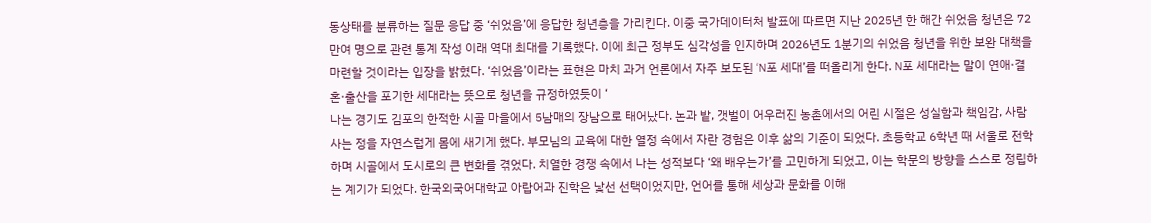동상태를 분류하는 질문 응답 중 ‘쉬었음’에 응답한 청년층을 가리킨다. 이중 국가데이터처 발표에 따르면 지난 2025년 한 해간 쉬었음 청년은 72만여 명으로 관련 통계 작성 이래 역대 최대를 기록했다. 이에 최근 정부도 심각성을 인지하며 2026년도 1분기의 쉬었음 청년을 위한 보완 대책을 마련할 것이라는 입장을 밝혔다. ‘쉬었음’이라는 표현은 마치 과거 언론에서 자주 보도된 ‘N포 세대’를 떠올리게 한다. N포 세대라는 말이 연애·결혼·출산을 포기한 세대라는 뜻으로 청년을 규정하였듯이 ‘
나는 경기도 김포의 한적한 시골 마을에서 5남매의 장남으로 태어났다. 논과 밭, 갯벌이 어우러진 농촌에서의 어린 시절은 성실함과 책임감, 사람 사는 정을 자연스럽게 몸에 새기게 했다. 부모님의 교육에 대한 열정 속에서 자란 경험은 이후 삶의 기준이 되었다. 초등학교 6학년 때 서울로 전학하며 시골에서 도시로의 큰 변화를 겪었다. 치열한 경쟁 속에서 나는 성적보다 ‘왜 배우는가’를 고민하게 되었고, 이는 학문의 방향을 스스로 정립하는 계기가 되었다. 한국외국어대학교 아랍어과 진학은 낯선 선택이었지만, 언어를 통해 세상과 문화를 이해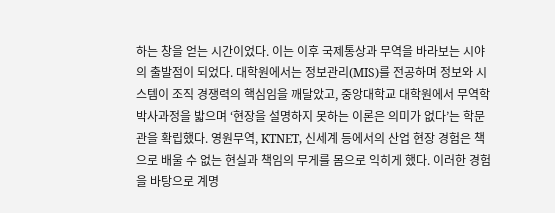하는 창을 얻는 시간이었다. 이는 이후 국제통상과 무역을 바라보는 시야의 출발점이 되었다. 대학원에서는 정보관리(MIS)를 전공하며 정보와 시스템이 조직 경쟁력의 핵심임을 깨달았고, 중앙대학교 대학원에서 무역학 박사과정을 밟으며 ‘현장을 설명하지 못하는 이론은 의미가 없다’는 학문관을 확립했다. 영원무역, KTNET, 신세계 등에서의 산업 현장 경험은 책으로 배울 수 없는 현실과 책임의 무게를 몸으로 익히게 했다. 이러한 경험을 바탕으로 계명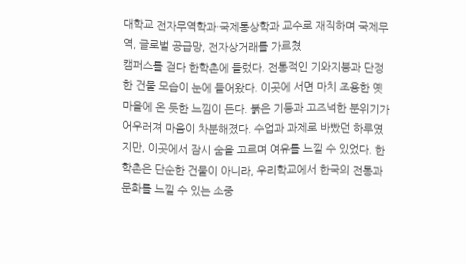대학교 전자무역학과·국제통상학과 교수로 재직하며 국제무역, 글로벌 공급망, 전자상거래를 가르쳤
캠퍼스를 걷다 한학촌에 들렀다. 전통적인 기와지붕과 단정한 건물 모습이 눈에 들어왔다. 이곳에 서면 마치 조용한 옛 마을에 온 듯한 느낌이 든다. 붉은 기둥과 고즈넉한 분위기가 어우러져 마음이 차분해졌다. 수업과 과제로 바빴던 하루였지만, 이곳에서 잠시 숨을 고르며 여유를 느낄 수 있었다. 한학촌은 단순한 건물이 아니라, 우리학교에서 한국의 전통과 문화를 느낄 수 있는 소중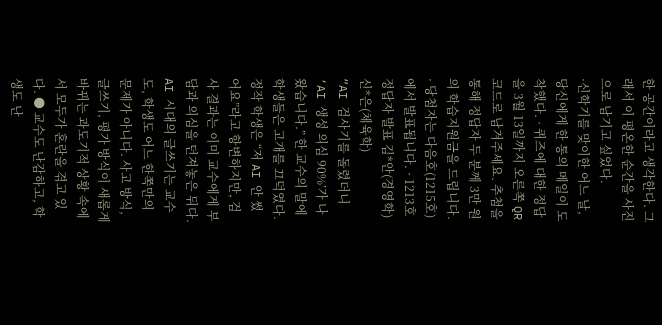한 공간이라고 생각한다. 그래서 이 평온한 순간을 사진으로 남기고 싶었다.
·신학기를 맞이한 어느 날, 당신에게 한 통의 메일이 도착했다. · 퀴즈에 대한 정답을 3월 13일까지 오른쪽 QR코드로 남겨주세요. 추첨을 통해 정답자 두 분께 3만 원의 학습지원금을 드립니다. · 당첨자는 다음호(1215호)에서 발표됩니다. · 1213호 정답자 발표 김*안(경영학) 신*은(체육학)
“AI 검사기를 돌렸더니 ‘AI 생성 의심 90%’가 나왔습니다.” 한 교수의 말에 학생들은 고개를 끄덕였다. 정작 학생은 “저 AI 안 썼어요”라고 항변하지만, 검사 결과는 이미 교수에게 부담과 의심을 던져놓은 뒤다. AI 시대의 글쓰기는 교수도, 학생도 어느 한쪽만의 문제가 아니다. 사고 방식, 글쓰기, 평가 방식이 새롭게 바뀌는 과도기적 상황 속에서 모두가 혼란을 겪고 있다. ● 교수도 난감하고, 학생도 난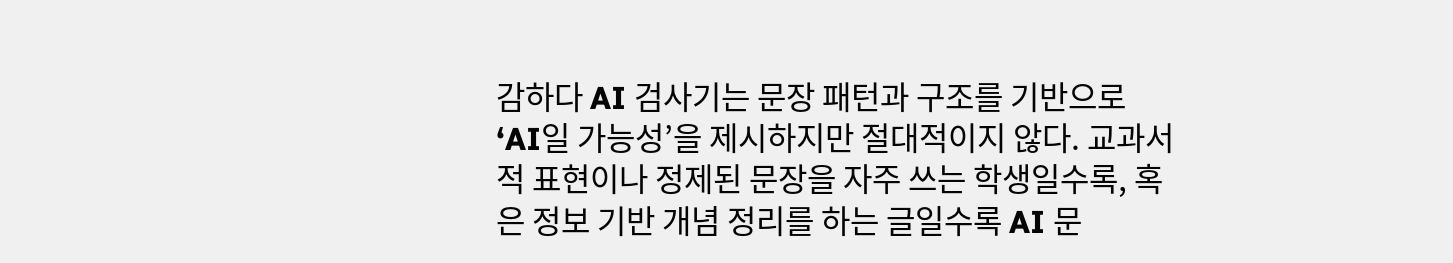감하다 AI 검사기는 문장 패턴과 구조를 기반으로 ‘AI일 가능성’을 제시하지만 절대적이지 않다. 교과서적 표현이나 정제된 문장을 자주 쓰는 학생일수록, 혹은 정보 기반 개념 정리를 하는 글일수록 AI 문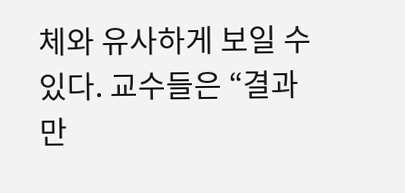체와 유사하게 보일 수 있다. 교수들은 “결과만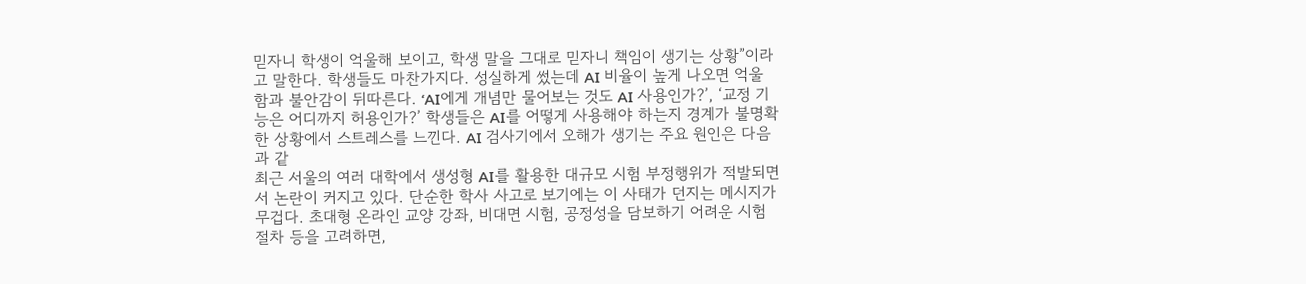믿자니 학생이 억울해 보이고, 학생 말을 그대로 믿자니 책임이 생기는 상황”이라고 말한다. 학생들도 마찬가지다. 성실하게 썼는데 AI 비율이 높게 나오면 억울함과 불안감이 뒤따른다. ‘AI에게 개념만 물어보는 것도 AI 사용인가?’, ‘교정 기능은 어디까지 허용인가?’ 학생들은 AI를 어떻게 사용해야 하는지 경계가 불명확한 상황에서 스트레스를 느낀다. AI 검사기에서 오해가 생기는 주요 원인은 다음과 같
최근 서울의 여러 대학에서 생성형 AI를 활용한 대규모 시험 부정행위가 적발되면서 논란이 커지고 있다. 단순한 학사 사고로 보기에는 이 사태가 던지는 메시지가 무겁다. 초대형 온라인 교양 강좌, 비대면 시험, 공정성을 담보하기 어려운 시험 절차 등을 고려하면,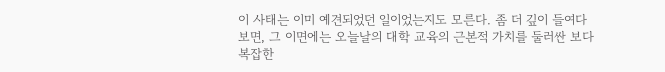이 사태는 이미 예견되었던 일이었는지도 모른다. 좀 더 깊이 들여다보면, 그 이면에는 오늘날의 대학 교육의 근본적 가치를 둘러싼 보다 복잡한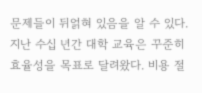문제들이 뒤얽혀 있음을 알 수 있다. 지난 수십 년간 대학 교육은 꾸준히 효율성을 목표로 달려왔다. 비용 절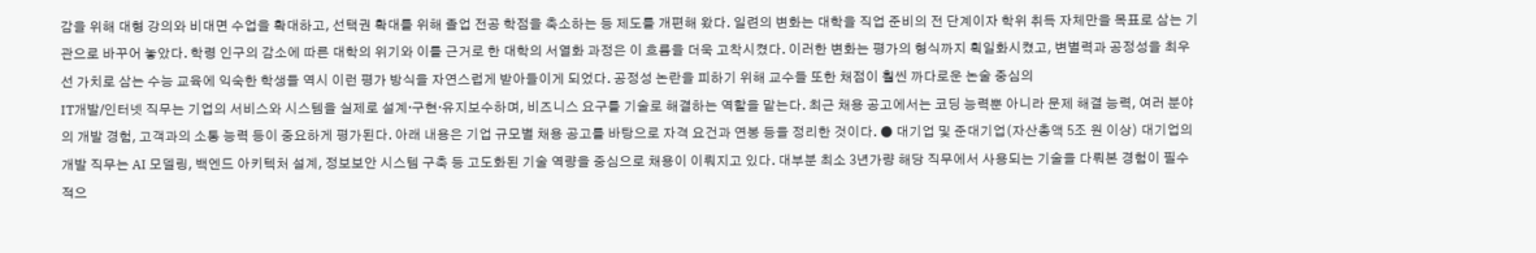감을 위해 대형 강의와 비대면 수업을 확대하고, 선택권 확대를 위해 졸업 전공 학점을 축소하는 등 제도를 개편해 왔다. 일련의 변화는 대학을 직업 준비의 전 단계이자 학위 취득 자체만을 목표로 삼는 기관으로 바꾸어 놓았다. 학령 인구의 감소에 따른 대학의 위기와 이를 근거로 한 대학의 서열화 과정은 이 흐름을 더욱 고착시켰다. 이러한 변화는 평가의 형식까지 획일화시켰고, 변별력과 공정성을 최우선 가치로 삼는 수능 교육에 익숙한 학생들 역시 이런 평가 방식을 자연스럽게 받아들이게 되었다. 공정성 논란을 피하기 위해 교수들 또한 채점이 훨씬 까다로운 논술 중심의
IT개발/인터넷 직무는 기업의 서비스와 시스템을 실제로 설계·구현·유지보수하며, 비즈니스 요구를 기술로 해결하는 역할을 맡는다. 최근 채용 공고에서는 코딩 능력뿐 아니라 문제 해결 능력, 여러 분야의 개발 경험, 고객과의 소통 능력 등이 중요하게 평가된다. 아래 내용은 기업 규모별 채용 공고를 바탕으로 자격 요건과 연봉 등을 정리한 것이다. ● 대기업 및 준대기업(자산총액 5조 원 이상) 대기업의 개발 직무는 AI 모델링, 백엔드 아키텍처 설계, 정보보안 시스템 구축 등 고도화된 기술 역량을 중심으로 채용이 이뤄지고 있다. 대부분 최소 3년가량 해당 직무에서 사용되는 기술을 다뤄본 경험이 필수적으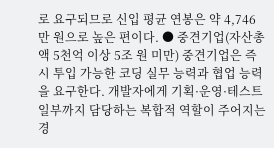로 요구되므로 신입 평균 연봉은 약 4,746만 원으로 높은 편이다. ● 중견기업(자산총액 5천억 이상 5조 원 미만) 중견기업은 즉시 투입 가능한 코딩 실무 능력과 협업 능력을 요구한다. 개발자에게 기획·운영·테스트 일부까지 담당하는 복합적 역할이 주어지는 경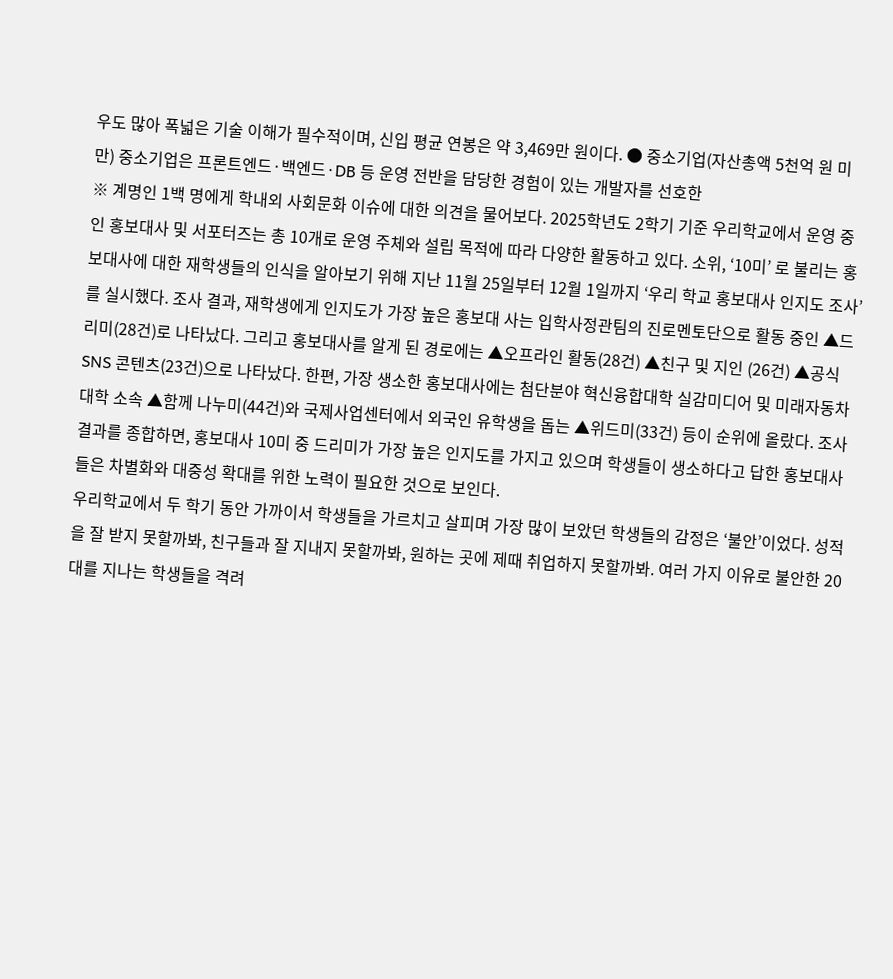우도 많아 폭넓은 기술 이해가 필수적이며, 신입 평균 연봉은 약 3,469만 원이다. ● 중소기업(자산총액 5천억 원 미만) 중소기업은 프론트엔드·백엔드·DB 등 운영 전반을 담당한 경험이 있는 개발자를 선호한
※ 계명인 1백 명에게 학내외 사회문화 이슈에 대한 의견을 물어보다. 2025학년도 2학기 기준 우리학교에서 운영 중인 홍보대사 및 서포터즈는 총 10개로 운영 주체와 설립 목적에 따라 다양한 활동하고 있다. 소위, ‘10미’ 로 불리는 홍보대사에 대한 재학생들의 인식을 알아보기 위해 지난 11월 25일부터 12월 1일까지 ‘우리 학교 홍보대사 인지도 조사’를 실시했다. 조사 결과, 재학생에게 인지도가 가장 높은 홍보대 사는 입학사정관팀의 진로멘토단으로 활동 중인 ▲드리미(28건)로 나타났다. 그리고 홍보대사를 알게 된 경로에는 ▲오프라인 활동(28건) ▲친구 및 지인 (26건) ▲공식 SNS 콘텐츠(23건)으로 나타났다. 한편, 가장 생소한 홍보대사에는 첨단분야 혁신융합대학 실감미디어 및 미래자동차대학 소속 ▲함께 나누미(44건)와 국제사업센터에서 외국인 유학생을 돕는 ▲위드미(33건) 등이 순위에 올랐다. 조사 결과를 종합하면, 홍보대사 10미 중 드리미가 가장 높은 인지도를 가지고 있으며 학생들이 생소하다고 답한 홍보대사들은 차별화와 대중성 확대를 위한 노력이 필요한 것으로 보인다.
우리학교에서 두 학기 동안 가까이서 학생들을 가르치고 살피며 가장 많이 보았던 학생들의 감정은 ‘불안’이었다. 성적을 잘 받지 못할까봐, 친구들과 잘 지내지 못할까봐, 원하는 곳에 제때 취업하지 못할까봐. 여러 가지 이유로 불안한 20대를 지나는 학생들을 격려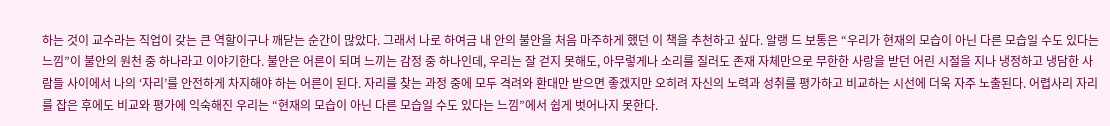하는 것이 교수라는 직업이 갖는 큰 역할이구나 깨닫는 순간이 많았다. 그래서 나로 하여금 내 안의 불안을 처음 마주하게 했던 이 책을 추천하고 싶다. 알랭 드 보통은 “우리가 현재의 모습이 아닌 다른 모습일 수도 있다는 느낌”이 불안의 원천 중 하나라고 이야기한다. 불안은 어른이 되며 느끼는 감정 중 하나인데, 우리는 잘 걷지 못해도, 아무렇게나 소리를 질러도 존재 자체만으로 무한한 사랑을 받던 어린 시절을 지나 냉정하고 냉담한 사람들 사이에서 나의 ‘자리’를 안전하게 차지해야 하는 어른이 된다. 자리를 찾는 과정 중에 모두 격려와 환대만 받으면 좋겠지만 오히려 자신의 노력과 성취를 평가하고 비교하는 시선에 더욱 자주 노출된다. 어렵사리 자리를 잡은 후에도 비교와 평가에 익숙해진 우리는 “현재의 모습이 아닌 다른 모습일 수도 있다는 느낌”에서 쉽게 벗어나지 못한다.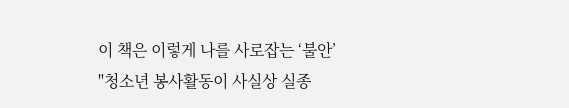이 책은 이렇게 나를 사로잡는 ‘불안’
"청소년 봉사활동이 사실상 실종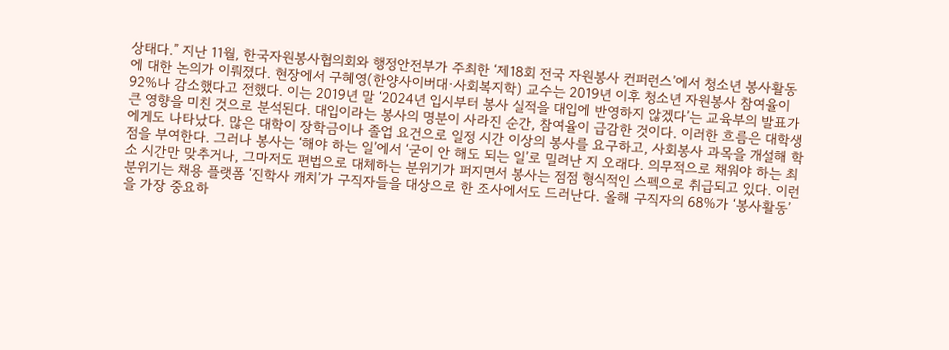상태다.” 지난 11월, 한국자원봉사협의회와 행정안전부가 주최한 ‘제18회 전국 자원봉사 컨퍼런스’에서 청소년 봉사활동에 대한 논의가 이뤄졌다. 현장에서 구혜영(한양사이버대·사회복지학) 교수는 2019년 이후 청소년 자원봉사 참여율이 92%나 감소했다고 전했다. 이는 2019년 말 ‘2024년 입시부터 봉사 실적을 대입에 반영하지 않겠다’는 교육부의 발표가 큰 영향을 미친 것으로 분석된다. 대입이라는 봉사의 명분이 사라진 순간, 참여율이 급감한 것이다. 이러한 흐름은 대학생에게도 나타났다. 많은 대학이 장학금이나 졸업 요건으로 일정 시간 이상의 봉사를 요구하고, 사회봉사 과목을 개설해 학점을 부여한다. 그러나 봉사는 ‘해야 하는 일’에서 ‘굳이 안 해도 되는 일’로 밀려난 지 오래다. 의무적으로 채워야 하는 최소 시간만 맞추거나, 그마저도 편법으로 대체하는 분위기가 퍼지면서 봉사는 점점 형식적인 스펙으로 취급되고 있다. 이런 분위기는 채용 플랫폼 ‘진학사 캐치’가 구직자들을 대상으로 한 조사에서도 드러난다. 올해 구직자의 68%가 ‘봉사활동’을 가장 중요하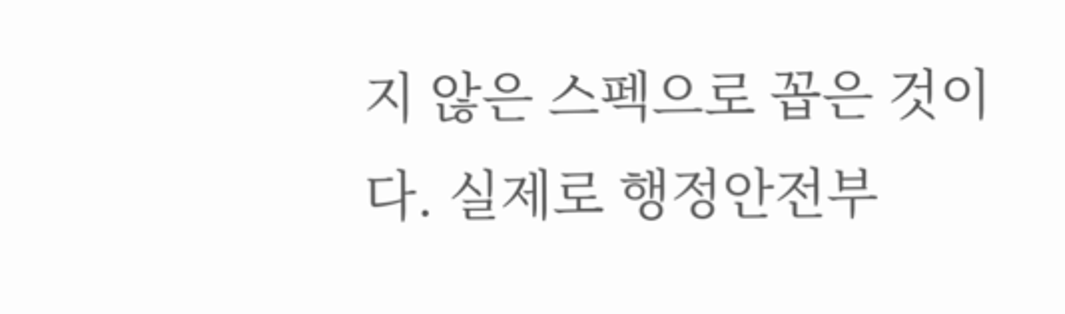지 않은 스펙으로 꼽은 것이다. 실제로 행정안전부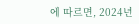에 따르면, 2024년